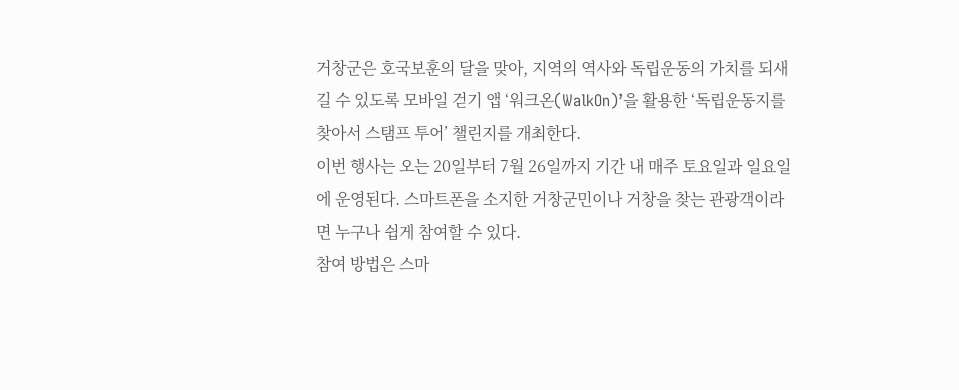거창군은 호국보훈의 달을 맞아, 지역의 역사와 독립운동의 가치를 되새길 수 있도록 모바일 걷기 앱 ‘워크온(WalkOn)’을 활용한 ‘독립운동지를 찾아서 스탬프 투어’ 챌린지를 개최한다.
이번 행사는 오는 20일부터 7월 26일까지 기간 내 매주 토요일과 일요일에 운영된다. 스마트폰을 소지한 거창군민이나 거창을 찾는 관광객이라면 누구나 쉽게 참여할 수 있다.
참여 방법은 스마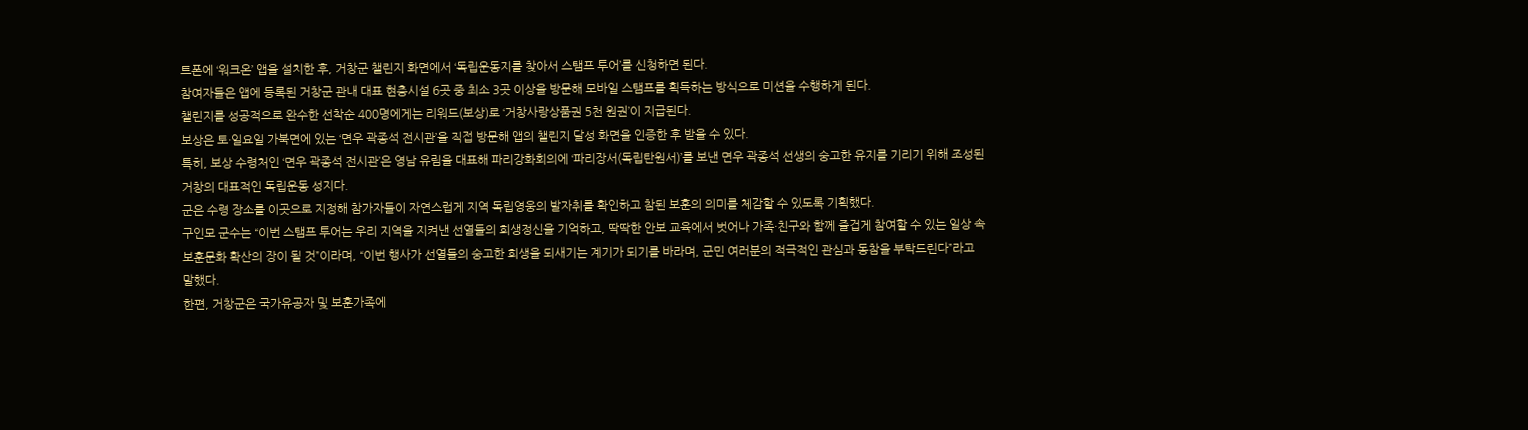트폰에 ‘워크온’ 앱을 설치한 후, 거창군 챌린지 화면에서 ‘독립운동지를 찾아서 스탬프 투어’를 신청하면 된다.
참여자들은 앱에 등록된 거창군 관내 대표 현충시설 6곳 중 최소 3곳 이상을 방문해 모바일 스탬프를 획득하는 방식으로 미션을 수행하게 된다.
챌린지를 성공적으로 완수한 선착순 400명에게는 리워드(보상)로 ‘거창사랑상품권 5천 원권’이 지급된다.
보상은 토·일요일 가북면에 있는 ‘면우 곽종석 전시관’을 직접 방문해 앱의 챌린지 달성 화면을 인증한 후 받을 수 있다.
특히, 보상 수령처인 ‘면우 곽종석 전시관’은 영남 유림을 대표해 파리강화회의에 ‘파리장서(독립탄원서)’를 보낸 면우 곽종석 선생의 숭고한 유지를 기리기 위해 조성된 거창의 대표적인 독립운동 성지다.
군은 수령 장소를 이곳으로 지정해 참가자들이 자연스럽게 지역 독립영웅의 발자취를 확인하고 참된 보훈의 의미를 체감할 수 있도록 기획했다.
구인모 군수는 “이번 스탬프 투어는 우리 지역을 지켜낸 선열들의 희생정신을 기억하고, 딱딱한 안보 교육에서 벗어나 가족·친구와 함께 즐겁게 참여할 수 있는 일상 속 보훈문화 확산의 장이 될 것”이라며, “이번 행사가 선열들의 숭고한 희생을 되새기는 계기가 되기를 바라며, 군민 여러분의 적극적인 관심과 동참을 부탁드린다”라고 말했다.
한편, 거창군은 국가유공자 및 보훈가족에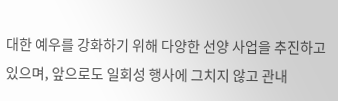대한 예우를 강화하기 위해 다양한 선양 사업을 추진하고 있으며, 앞으로도 일회성 행사에 그치지 않고 관내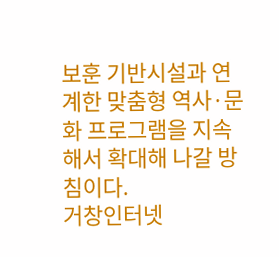보훈 기반시설과 연계한 맞춤형 역사·문화 프로그램을 지속해서 확대해 나갈 방침이다.
거창인터넷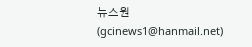뉴스원(gcinews1@hanmail.net)